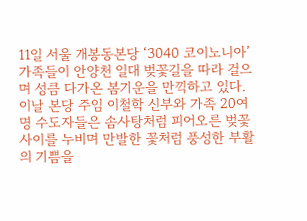11일 서울 개봉동본당 ‘3040 코이노니아’ 가족들이 안양천 일대 벚꽃길을 따라 걸으며 성큼 다가온 봄기운을 만끽하고 있다. 이날 본당 주임 이철학 신부와 가족 20여 명 수도자들은 솜사탕처럼 피어오른 벚꽃 사이를 누비며 만발한 꽃처럼 풍성한 부활의 기쁨을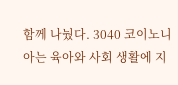함께 나눴다. 3040 코이노니아는 육아와 사회 생활에 지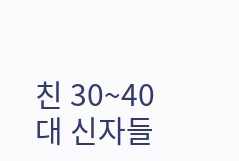친 30~40대 신자들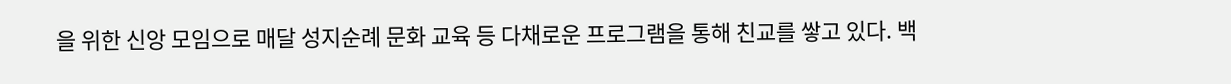을 위한 신앙 모임으로 매달 성지순례 문화 교육 등 다채로운 프로그램을 통해 친교를 쌓고 있다. 백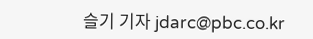슬기 기자 jdarc@pbc.co.kr